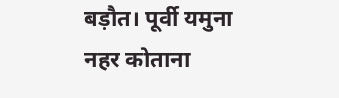बड़ौत। पूर्वी यमुना नहर कोताना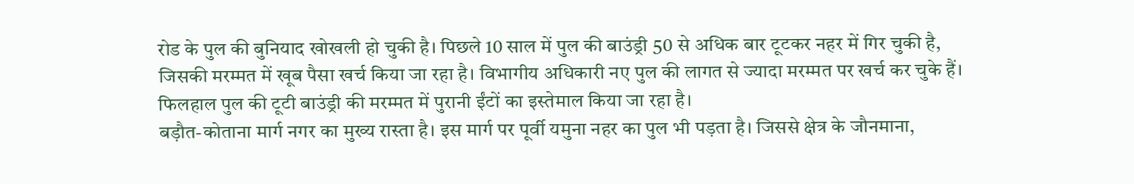रोड के पुल की बुनियाद खोखली हो चुकी है। पिछले 10 साल में पुल की बाउंड्री 50 से अधिक बार टूटकर नहर में गिर चुकी है, जिसकी मरम्मत में खूब पैसा खर्च किया जा रहा है। विभागीय अधिकारी नए पुल की लागत से ज्यादा मरम्मत पर खर्च कर चुके हैं। फिलहाल पुल की टूटी बाउंड्री की मरम्मत में पुरानी ईंटों का इस्तेमाल किया जा रहा है।
बड़ौत-कोताना मार्ग नगर का मुख्य रास्ता है। इस मार्ग पर पूर्वी यमुना नहर का पुल भी पड़ता है। जिससे क्षेत्र के जौनमाना,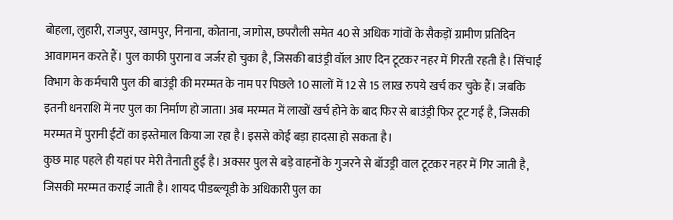बोहला, लुहारी, राजपुर, खामपुर, निनाना, कोताना, जागोस, छपरौली समेत 40 से अधिक गांवों के सैकड़ों ग्रामीण प्रतिदिन आवागमन करते हैं। पुल काफी पुराना व जर्जर हो चुका है, जिसकी बाउंड्री वॉल आए दिन टूटकर नहर में गिरती रहती है। सिंचाई विभाग के कर्मचारी पुल की बाउंड्री की मरम्मत के नाम पर पिछले 10 सालों में 12 से 15 लाख रुपये खर्च कर चुके हैं। जबकि इतनी धनराशि में नए पुल का निर्माण हो जाता। अब मरम्मत में लाखों खर्च होने के बाद फिर से बाउंड्री फिर टूट गई है, जिसकी मरम्मत में पुरानी ईंटों का इस्तेमाल किया जा रहा है। इससे कोई बड़ा हादसा हो सकता है।
कुछ माह पहले ही यहां पर मेरी तैनाती हुई है। अक्सर पुल से बड़े वाहनों के गुजरने से बॉउड्री वाल टूटकर नहर में गिर जाती है, जिसकी मरम्मत कराई जाती है। शायद पीडब्ल्यूडी के अधिकारी पुल का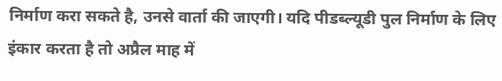निर्माण करा सकते है, उनसे वार्ता की जाएगी। यदि पीडब्ल्यूडी पुल निर्माण के लिए इंकार करता है तो अप्रैल माह में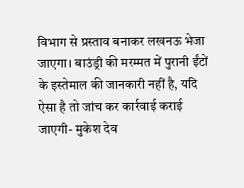विभाग से प्रस्ताव बनाकर लखनऊ भेजा जाएगा। बाउंड्री की मरम्मत में पुरानी ईंटों के इस्तेमाल की जानकारी नहीं है, यदि ऐसा है तो जांच कर कार्रवाई कराई जाएगी- मुकेश देव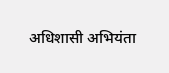अधिशासी अभियंता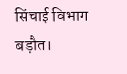सिंचाई विभाग बड़ौत।